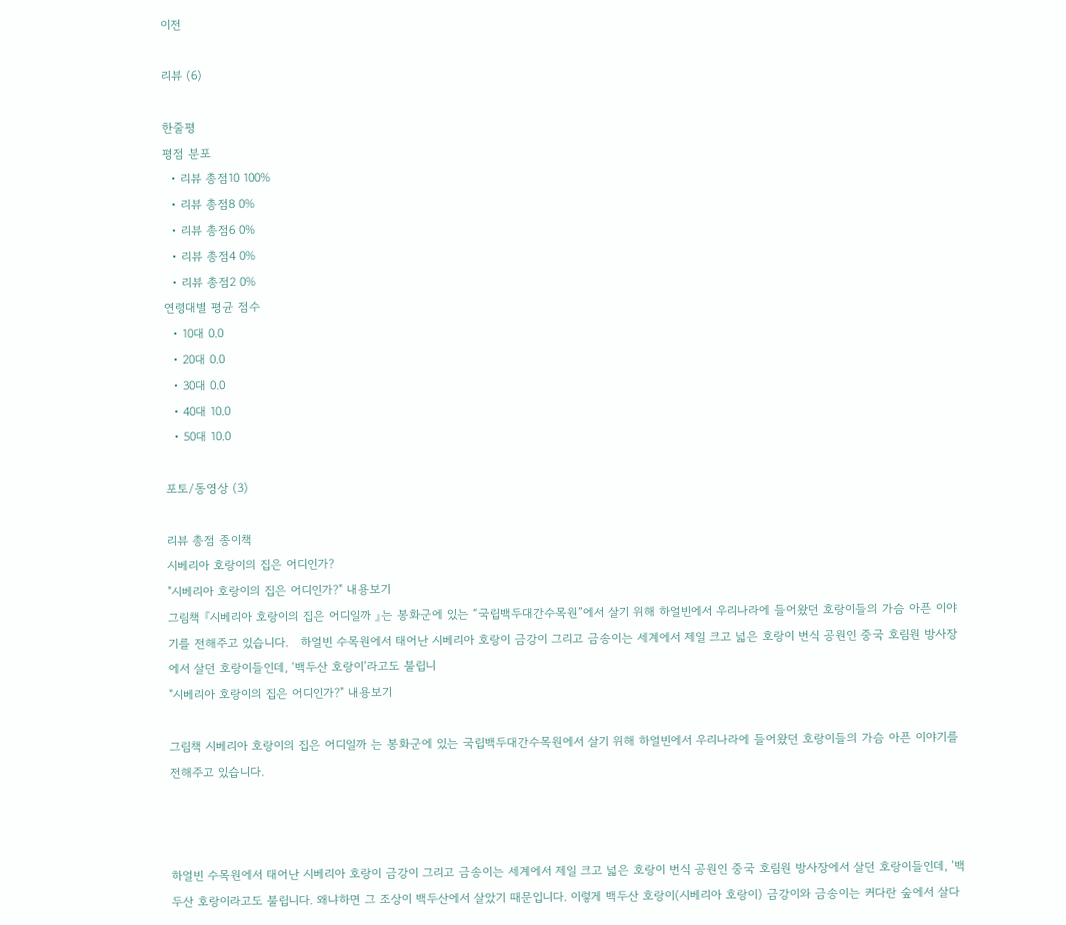이전

리뷰 (6)

한줄평
평점 분포
  • 리뷰 총점10 100%
  • 리뷰 총점8 0%
  • 리뷰 총점6 0%
  • 리뷰 총점4 0%
  • 리뷰 총점2 0%
연령대별 평균 점수
  • 10대 0.0
  • 20대 0.0
  • 30대 0.0
  • 40대 10.0
  • 50대 10.0

포토/동영상 (3)

리뷰 총점 종이책
시베리아 호랑이의 집은 어디인가?
"시베리아 호랑이의 집은 어디인가?" 내용보기
그림책 『시베리아 호랑이의 집은 어디일까 』는 봉화군에 있는 “국립백두대간수목원”에서 살기 위해 하얼빈에서 우리나라에 들어왔던 호랑이들의 가슴 아픈 이야기를 전해주고 있습니다.   하얼빈 수목원에서 태어난 시베리아 호랑이 금강이 그리고 금송이는 세계에서 제일 크고 넓은 호랑이 번식 공원인 중국 호림원 방사장에서 살던 호랑이들인데, ‘백두산 호랑이’라고도 불립니
"시베리아 호랑이의 집은 어디인가?" 내용보기

그림책 시베리아 호랑이의 집은 어디일까 는 봉화군에 있는 국립백두대간수목원에서 살기 위해 하얼빈에서 우리나라에 들어왔던 호랑이들의 가슴 아픈 이야기를 전해주고 있습니다.



하얼빈 수목원에서 태어난 시베리아 호랑이 금강이 그리고 금송이는 세계에서 제일 크고 넓은 호랑이 번식 공원인 중국 호림원 방사장에서 살던 호랑이들인데, ‘백두산 호랑이라고도 불립니다. 왜냐하면 그 조상이 백두산에서 살았기 때문입니다. 이렇게 백두산 호랑이(시베리아 호랑이) 금강이와 금송이는 커다란 숲에서 살다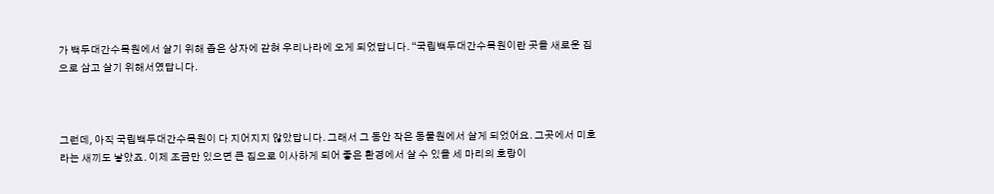가 백두대간수목원에서 살기 위해 좁은 상자에 갇혀 우리나라에 오게 되었답니다. “국립백두대간수목원이란 곳을 새로운 집으로 삼고 살기 위해서였답니다.



그런데, 아직 국립백두대간수목원이 다 지어지지 않았답니다. 그래서 그 동안 작은 동물원에서 살게 되었어요. 그곳에서 미호라는 새끼도 낳았죠. 이제 조금만 있으면 큰 집으로 이사하게 되어 좋은 환경에서 살 수 있을 세 마리의 호랑이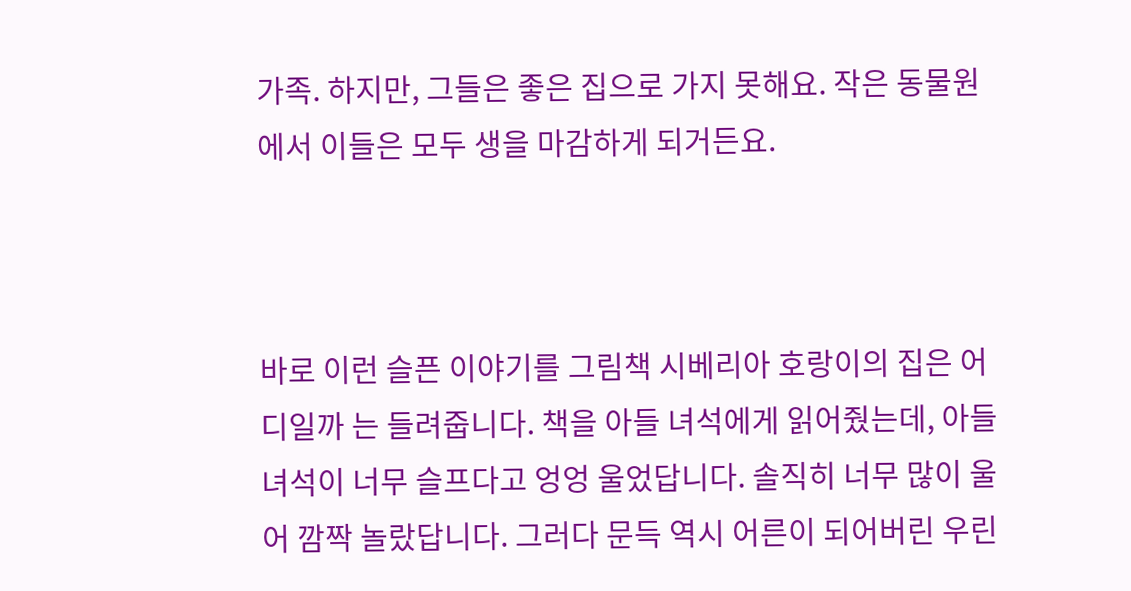가족. 하지만, 그들은 좋은 집으로 가지 못해요. 작은 동물원에서 이들은 모두 생을 마감하게 되거든요.



바로 이런 슬픈 이야기를 그림책 시베리아 호랑이의 집은 어디일까 는 들려줍니다. 책을 아들 녀석에게 읽어줬는데, 아들 녀석이 너무 슬프다고 엉엉 울었답니다. 솔직히 너무 많이 울어 깜짝 놀랐답니다. 그러다 문득 역시 어른이 되어버린 우린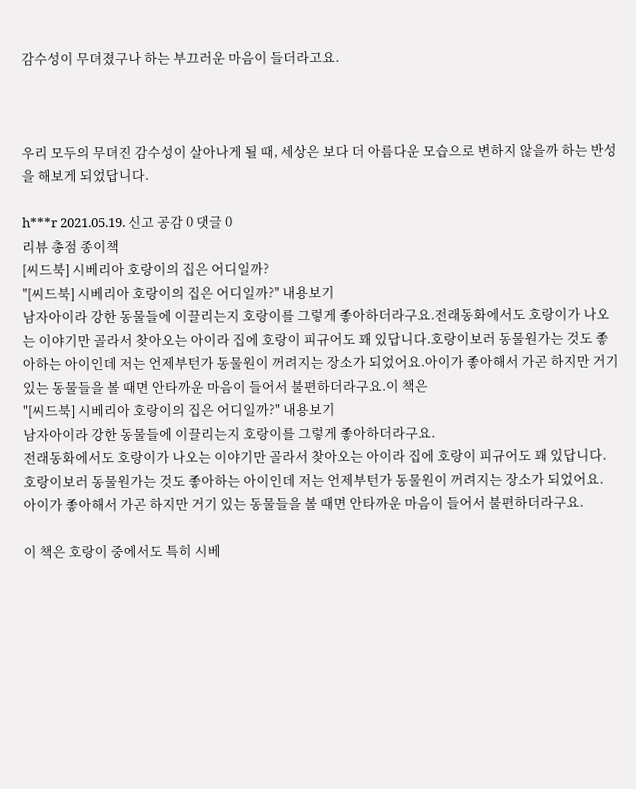감수성이 무뎌졌구나 하는 부끄러운 마음이 들더라고요.



우리 모두의 무뎌진 감수성이 살아나게 될 때, 세상은 보다 더 아름다운 모습으로 변하지 않을까 하는 반성을 해보게 되었답니다.

h***r 2021.05.19. 신고 공감 0 댓글 0
리뷰 총점 종이책
[씨드북] 시베리아 호랑이의 집은 어디일까?
"[씨드북] 시베리아 호랑이의 집은 어디일까?" 내용보기
남자아이라 강한 동물들에 이끌리는지 호랑이를 그렇게 좋아하더라구요.전래동화에서도 호랑이가 나오는 이야기만 골라서 찾아오는 아이라 집에 호랑이 피규어도 꽤 있답니다.호랑이보러 동물원가는 것도 좋아하는 아이인데 저는 언제부턴가 동물원이 꺼려지는 장소가 되었어요.아이가 좋아해서 가곤 하지만 거기 있는 동물들을 볼 때면 안타까운 마음이 들어서 불편하더라구요.이 책은
"[씨드북] 시베리아 호랑이의 집은 어디일까?" 내용보기
남자아이라 강한 동물들에 이끌리는지 호랑이를 그렇게 좋아하더라구요.
전래동화에서도 호랑이가 나오는 이야기만 골라서 찾아오는 아이라 집에 호랑이 피규어도 꽤 있답니다.
호랑이보러 동물원가는 것도 좋아하는 아이인데 저는 언제부턴가 동물원이 꺼려지는 장소가 되었어요.
아이가 좋아해서 가곤 하지만 거기 있는 동물들을 볼 때면 안타까운 마음이 들어서 불편하더라구요.

이 책은 호랑이 중에서도 특히 시베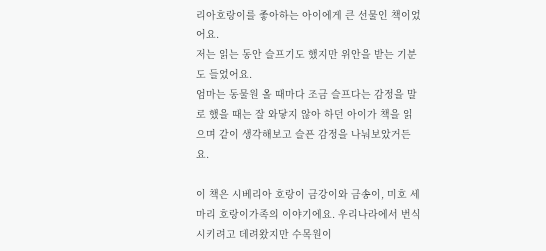리아호랑이를 좋아하는 아이에게 큰 선물인 책이었어요.
저는 읽는 동안 슬프기도 했지만 위안을 받는 기분도 들었어요.
엄마는 동물원 올 때마다 조금 슬프다는 감정을 말로 했을 때는 잘 와닿지 않아 하던 아이가 책을 읽으며 같이 생각해보고 슬픈 감정을 나눠보았거든요.

이 책은 시베리아 호랑이 금강이와 금송이, 미호 세마리 호랑이가족의 이야기에요. 우리나라에서 번식시키려고 데려왔지만 수목원이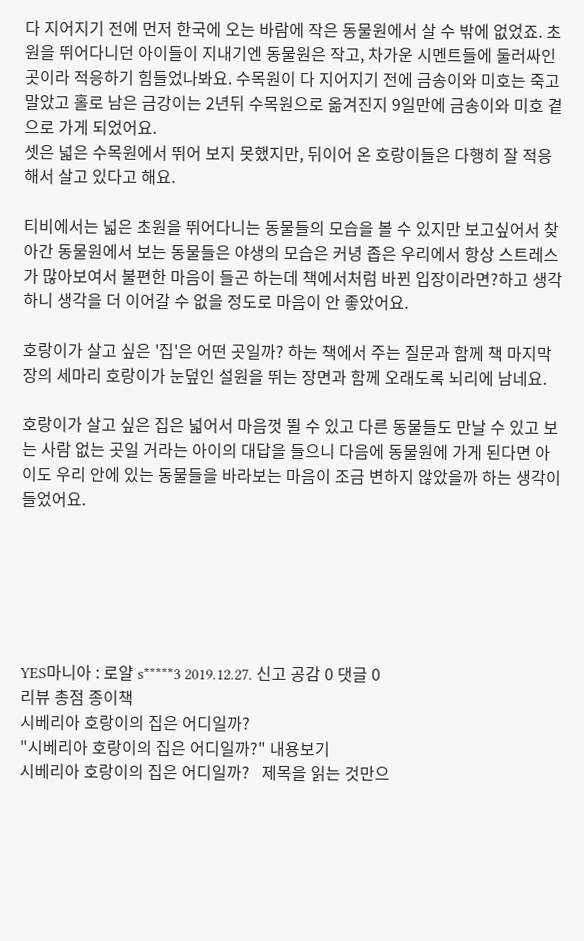다 지어지기 전에 먼저 한국에 오는 바람에 작은 동물원에서 살 수 밖에 없었죠. 초원을 뛰어다니던 아이들이 지내기엔 동물원은 작고, 차가운 시멘트들에 둘러싸인 곳이라 적응하기 힘들었나봐요. 수목원이 다 지어지기 전에 금송이와 미호는 죽고 말았고 홀로 남은 금강이는 2년뒤 수목원으로 옮겨진지 9일만에 금송이와 미호 곁으로 가게 되었어요.
셋은 넓은 수목원에서 뛰어 보지 못했지만, 뒤이어 온 호랑이들은 다행히 잘 적응해서 살고 있다고 해요.

티비에서는 넓은 초원을 뛰어다니는 동물들의 모습을 볼 수 있지만 보고싶어서 찾아간 동물원에서 보는 동물들은 야생의 모습은 커녕 좁은 우리에서 항상 스트레스가 많아보여서 불편한 마음이 들곤 하는데 책에서처럼 바뀐 입장이라면?하고 생각하니 생각을 더 이어갈 수 없을 정도로 마음이 안 좋았어요.

호랑이가 살고 싶은 '집'은 어떤 곳일까? 하는 책에서 주는 질문과 함께 책 마지막장의 세마리 호랑이가 눈덮인 설원을 뛰는 장면과 함께 오래도록 뇌리에 남네요.

호랑이가 살고 싶은 집은 넓어서 마음껏 뛸 수 있고 다른 동물들도 만날 수 있고 보는 사람 없는 곳일 거라는 아이의 대답을 들으니 다음에 동물원에 가게 된다면 아이도 우리 안에 있는 동물들을 바라보는 마음이 조금 변하지 않았을까 하는 생각이 들었어요.






YES마니아 : 로얄 s*****3 2019.12.27. 신고 공감 0 댓글 0
리뷰 총점 종이책
시베리아 호랑이의 집은 어디일까?
"시베리아 호랑이의 집은 어디일까?" 내용보기
시베리아 호랑이의 집은 어디일까?   제목을 읽는 것만으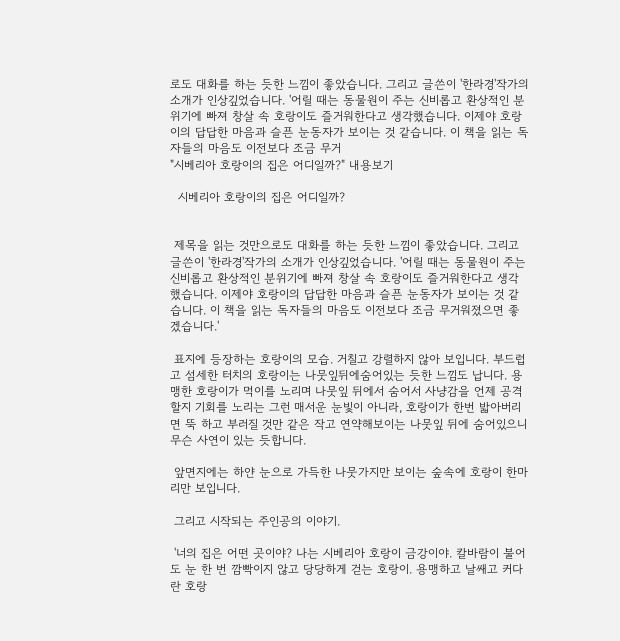로도 대화를 하는 듯한 느낌이 좋았습니다. 그리고 글쓴이 '한라경'작가의 소개가 인상깊었습니다. '어릴 때는 동물원이 주는 신비롭고 환상적인 분위기에 빠져 창살 속 호랑이도 즐거워한다고 생각했습니다. 이제야 호랑이의 답답한 마음과 슬픈 눈동자가 보이는 것 같습니다. 이 책을 읽는 독자들의 마음도 이전보다 조금 무거
"시베리아 호랑이의 집은 어디일까?" 내용보기

  시베리아 호랑이의 집은 어디일까?


 제목을 읽는 것만으로도 대화를 하는 듯한 느낌이 좋았습니다. 그리고 글쓴이 '한라경'작가의 소개가 인상깊었습니다. '어릴 때는 동물원이 주는 신비롭고 환상적인 분위기에 빠져 창살 속 호랑이도 즐거워한다고 생각했습니다. 이제야 호랑이의 답답한 마음과 슬픈 눈동자가 보이는 것 같습니다. 이 책을 읽는 독자들의 마음도 이전보다 조금 무거워졌으면 좋겠습니다.'

 표지에 등장하는 호랑이의 모습. 거칠고 강렬하지 않아 보입니다. 부드럽고 섬세한 터치의 호랑이는 나뭇잎뒤에숨어있는 듯한 느낌도 납니다. 용맹한 호랑이가 먹이를 노리며 나뭇잎 뒤에서 숨어서 사냥감을 언제 공격할지 기회를 노리는 그런 매서운 눈빛이 아니라, 호랑이가 한번 밟아버리면 뚝 하고 부러질 것만 같은 작고 연약해보이는 나뭇잎 뒤에 숨어있으니 무슨 사연이 있는 듯합니다.

 앞면지에는 하얀 눈으로 가득한 나뭇가지만 보이는 숲속에 호랑이 한마리만 보입니다.

 그리고 시작되는 주인공의 이야기.

 '너의 집은 어떤 곳이야? 나는 시베리아 호랑이 금강이야. 칼바람이 불어도 눈 한 번 깜빡이지 않고 당당하게 걷는 호랑이. 용맹하고 날쌔고 커다란 호랑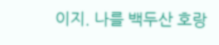이지. 나를 백두산 호랑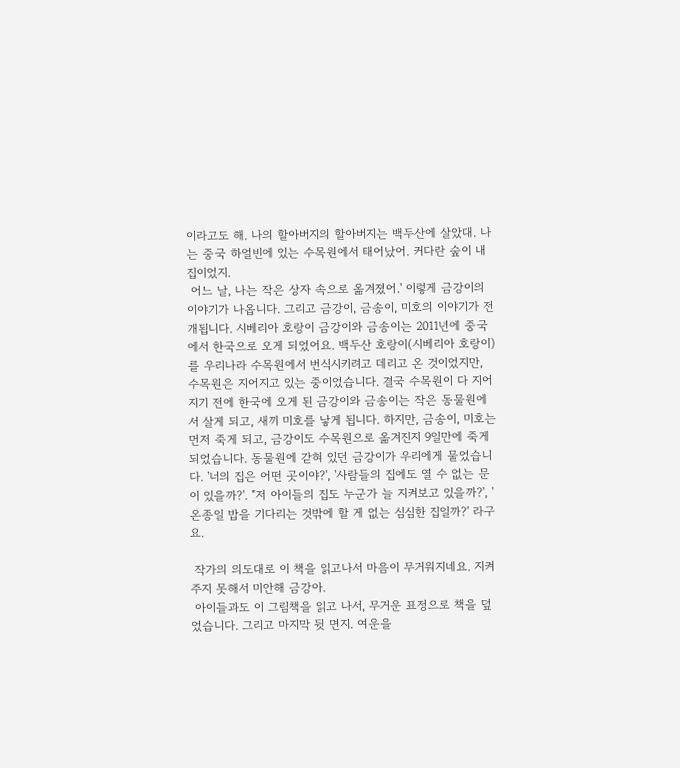이라고도 해. 나의 할아버지의 할아버지는 백두산에 살았대. 나는 중국 하얼빈에 있는 수목원에서 태어났어. 커다란 숲이 내 집이었지.
 어느 날, 나는 작은 상자 속으로 옮겨졌어.' 이렇게 금강이의 이야기가 나옵니다. 그리고 금강이, 금송이, 미호의 이야기가 전개됩니다. 시베리아 호랑이 금강이와 금송이는 2011년에 중국에서 한국으로 오게 되었어요. 백두산 호랑이(시베리아 호랑이)를 우리나라 수목원에서 번식시키려고 데리고 온 것이었지만, 수목원은 지어지고 있는 중이었습니다. 결국 수목원이 다 지어지기 전에 한국에 오게 된 금강이와 금송이는 작은 동물원에서 살게 되고, 새끼 미호를 낳게 됩니다. 하지만, 금송이, 미호는 먼저 죽게 되고, 금강이도 수목원으로 옮겨진지 9일만에 죽게 되었습니다. 동물원에 갇혀 있던 금강이가 우리에게 물었습니다. '너의 집은 어떤 곳이야?', '사람들의 집에도 열 수 없는 문이 있을까?'. "저 아이들의 집도 누군가 늘 지켜보고 있을까?', '온종일 밥을 기다리는 것밖에 할 게 없는 심심한 집일까?' 라구요.

 작가의 의도대로 이 책을 읽고나서 마음이 무거워지네요. 지켜주지 못해서 미안해 금강아.
 아이들과도 이 그림책을 읽고 나서, 무거운 표정으로 책을 덮었습니다. 그리고 마지막 뒷 면지. 여운을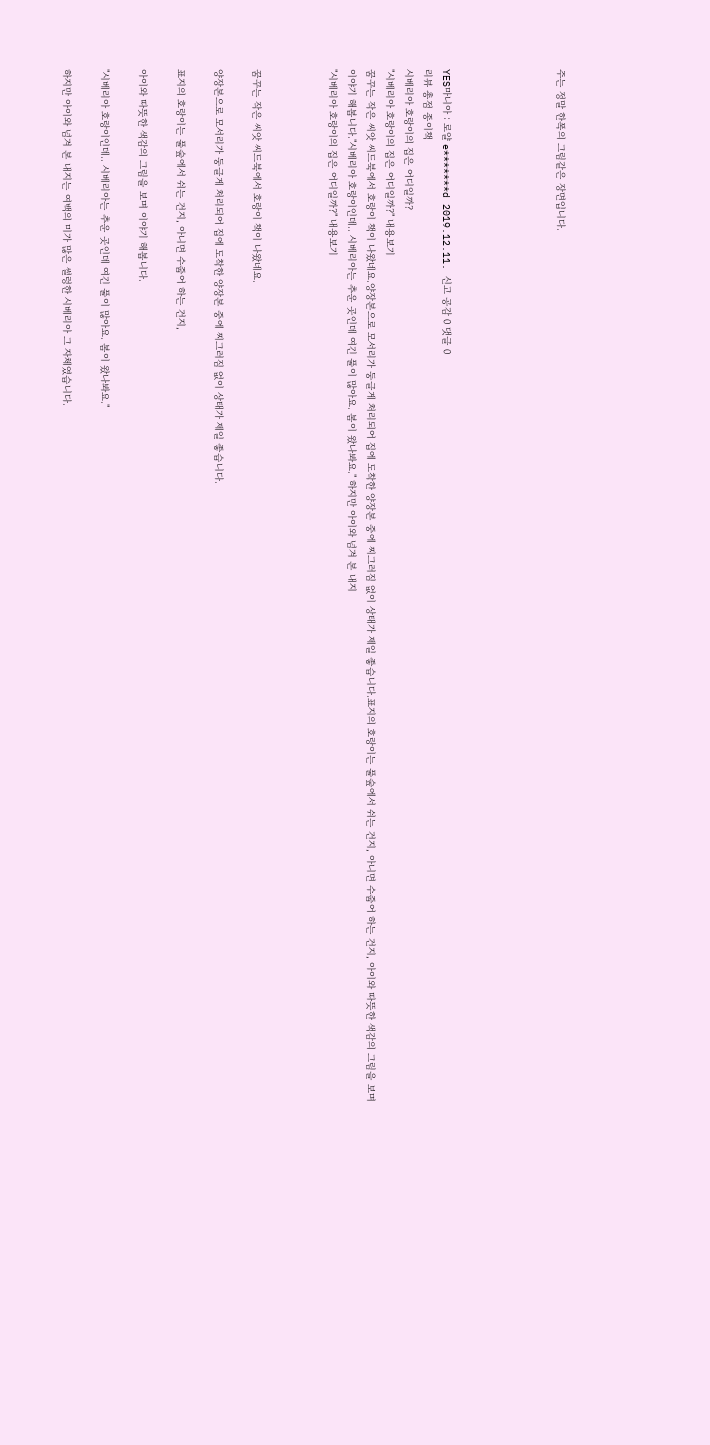주는 정말 한폭의 그림같은 장면입니다.





YES마니아 : 로얄 e*******d 2019.12.11. 신고 공감 0 댓글 0
리뷰 총점 종이책
시베리아 호랑이의 집은 어디일까?
"시베리아 호랑이의 집은 어디일까?" 내용보기
꿈꾸는 작은 씨앗 씨드북에서 호랑이 책이 나왔네요.양장본으로 모서리가 둥글게 처리되어 집에 도착한 양장본 중에 찌그러짐 없이 상태가 제일 좋습니다.표지의 호랑이는 풀숲에서 쉬는 건지, 아니면 수줍어 하는 건지, 아이와 따뜻한 색감의 그림을 보며 이야기 해봅니다."시베리아 호랑이인데.. 시베리아는 추운 곳인데 여긴 풀이 많아요. 봄이 왔나봐요." 하지만 아이와 넘겨 본 내지
"시베리아 호랑이의 집은 어디일까?" 내용보기



꿈꾸는 작은 씨앗 씨드북에서 호랑이 책이 나왔네요.

양장본으로 모서리가 둥글게 처리되어 집에 도착한 양장본 중에 찌그러짐 없이 상태가 제일 좋습니다.

표지의 호랑이는 풀숲에서 쉬는 건지, 아니면 수줍어 하는 건지,

아이와 따뜻한 색감의 그림을 보며 이야기 해봅니다.

"시베리아 호랑이인데.. 시베리아는 추운 곳인데 여긴 풀이 많아요. 봄이 왔나봐요."

하지만 아이와 넘겨 본 내지는 여백의 미가 많은 썰렁한 시베리아 그 자체였습니다.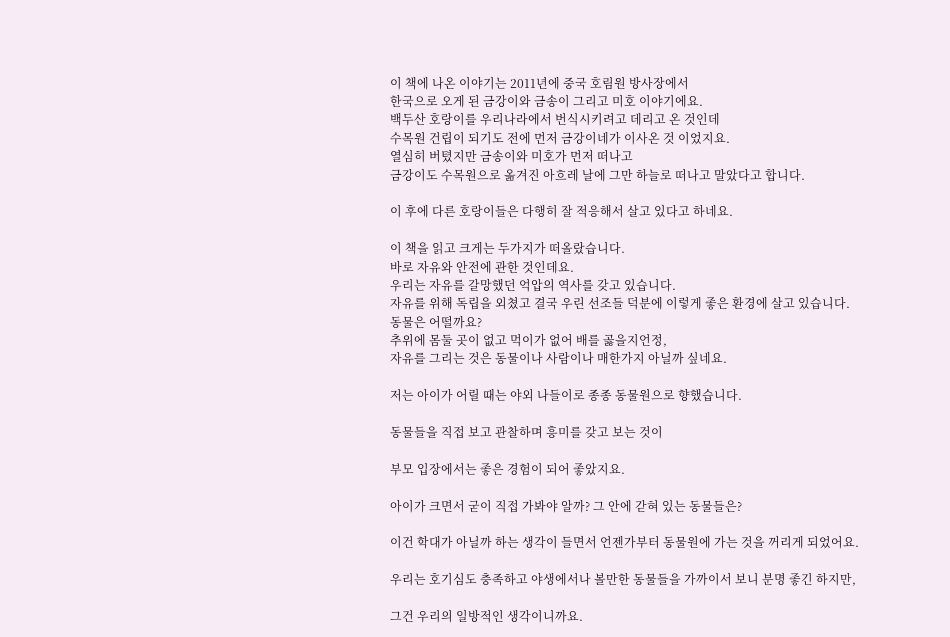이 책에 나온 이야기는 2011년에 중국 호림원 방사장에서
한국으로 오게 된 금강이와 금송이 그리고 미호 이야기에요.
백두산 호랑이를 우리나라에서 번식시키려고 데리고 온 것인데
수목원 건립이 되기도 전에 먼저 금강이네가 이사온 것 이었지요.
열심히 버텼지만 금송이와 미호가 먼저 떠나고
금강이도 수목원으로 옮겨진 아흐레 날에 그만 하늘로 떠나고 말았다고 합니다.

이 후에 다른 호랑이들은 다행히 잘 적응해서 살고 있다고 하네요.

이 책을 읽고 크게는 두가지가 떠올랐습니다.
바로 자유와 안전에 관한 것인데요.
우리는 자유를 갈망했던 억압의 역사를 갖고 있습니다.
자유를 위해 독립을 외쳤고 결국 우린 선조들 덕분에 이렇게 좋은 환경에 살고 있습니다.
동물은 어떨까요?
추위에 몸둘 곳이 없고 먹이가 없어 배를 곯을지언정,
자유를 그리는 것은 동물이나 사람이나 매한가지 아닐까 싶네요.

저는 아이가 어릴 때는 야외 나들이로 종종 동물원으로 향했습니다.

동물들을 직접 보고 관찰하며 흥미를 갖고 보는 것이

부모 입장에서는 좋은 경험이 되어 좋았지요.

아이가 크면서 굳이 직접 가봐야 알까? 그 안에 갇혀 있는 동물들은?

이건 학대가 아닐까 하는 생각이 들면서 언젠가부터 동물원에 가는 것을 꺼리게 되었어요.

우리는 호기심도 충족하고 야생에서나 볼만한 동물들을 가까이서 보니 분명 좋긴 하지만,

그건 우리의 일방적인 생각이니까요.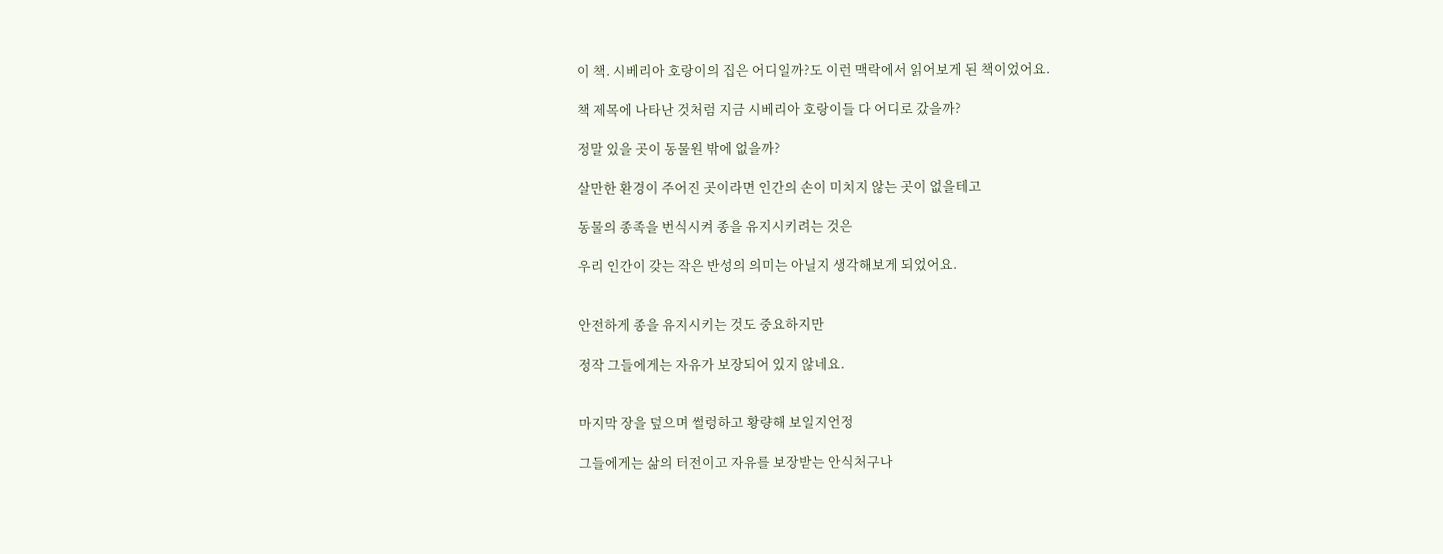이 책. 시베리아 호랑이의 집은 어디일까?도 이런 맥락에서 읽어보게 된 책이었어요.

책 제목에 나타난 것처럼 지금 시베리아 호랑이들 다 어디로 갔을까?

정말 있을 곳이 동물원 밖에 없을까?

살만한 환경이 주어진 곳이라면 인간의 손이 미치지 않는 곳이 없을테고

동물의 종족을 번식시켜 종을 유지시키려는 것은

우리 인간이 갖는 작은 반성의 의미는 아닐지 생각해보게 되었어요.


안전하게 종을 유지시키는 것도 중요하지만

정작 그들에게는 자유가 보장되어 있지 않네요.


마지막 장을 덮으며 썰렁하고 황량해 보일지언정

그들에게는 삶의 터전이고 자유를 보장받는 안식처구나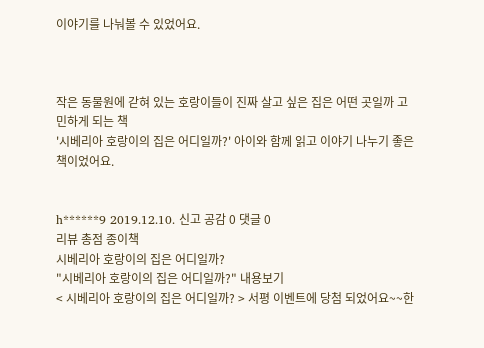이야기를 나눠볼 수 있었어요.



작은 동물원에 갇혀 있는 호랑이들이 진짜 살고 싶은 집은 어떤 곳일까 고민하게 되는 책
'시베리아 호랑이의 집은 어디일까?' 아이와 함께 읽고 이야기 나누기 좋은 책이었어요.


h******9 2019.12.10. 신고 공감 0 댓글 0
리뷰 총점 종이책
시베리아 호랑이의 집은 어디일까?
"시베리아 호랑이의 집은 어디일까?" 내용보기
< 시베리아 호랑이의 집은 어디일까? > 서평 이벤트에 당첨 되었어요~~한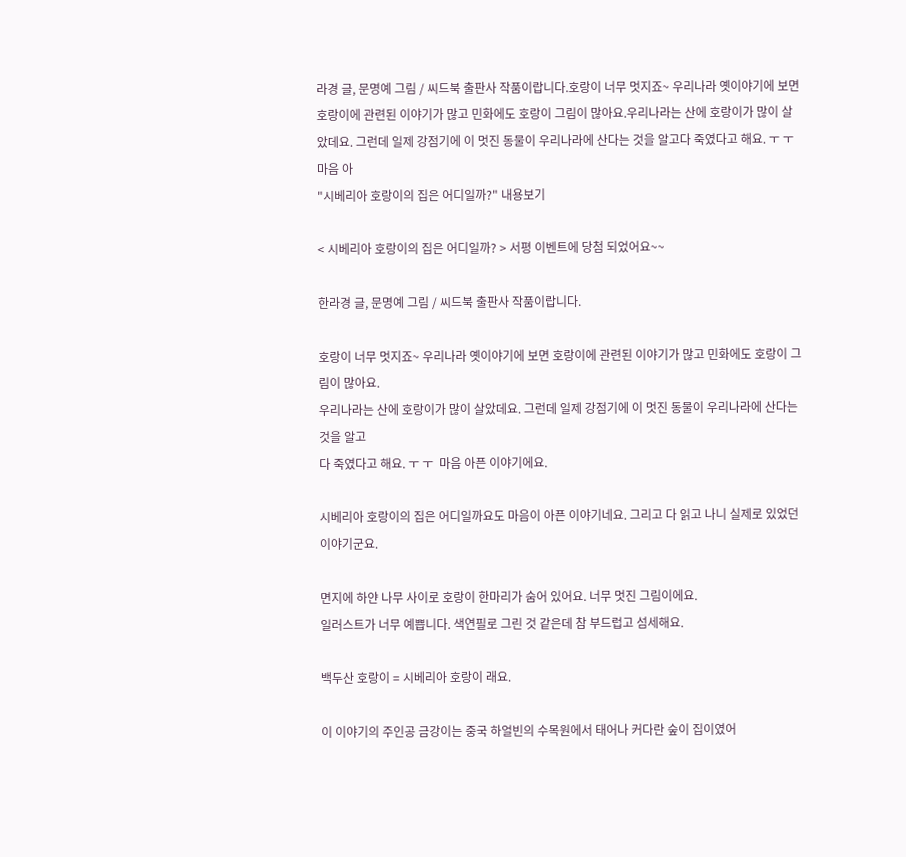라경 글, 문명예 그림 / 씨드북 출판사 작품이랍니다.호랑이 너무 멋지죠~ 우리나라 옛이야기에 보면 호랑이에 관련된 이야기가 많고 민화에도 호랑이 그림이 많아요.우리나라는 산에 호랑이가 많이 살았데요. 그런데 일제 강점기에 이 멋진 동물이 우리나라에 산다는 것을 알고다 죽였다고 해요. ㅜ ㅜ  마음 아
"시베리아 호랑이의 집은 어디일까?" 내용보기

< 시베리아 호랑이의 집은 어디일까? > 서평 이벤트에 당첨 되었어요~~

한라경 글, 문명예 그림 / 씨드북 출판사 작품이랍니다.

호랑이 너무 멋지죠~ 우리나라 옛이야기에 보면 호랑이에 관련된 이야기가 많고 민화에도 호랑이 그림이 많아요.
우리나라는 산에 호랑이가 많이 살았데요. 그런데 일제 강점기에 이 멋진 동물이 우리나라에 산다는 것을 알고
다 죽였다고 해요. ㅜ ㅜ  마음 아픈 이야기에요.

시베리아 호랑이의 집은 어디일까요도 마음이 아픈 이야기네요. 그리고 다 읽고 나니 실제로 있었던 이야기군요.

면지에 하얀 나무 사이로 호랑이 한마리가 숨어 있어요. 너무 멋진 그림이에요.
일러스트가 너무 예쁩니다. 색연필로 그린 것 같은데 참 부드럽고 섬세해요.

백두산 호랑이 = 시베리아 호랑이 래요.

이 이야기의 주인공 금강이는 중국 하얼빈의 수목원에서 태어나 커다란 숲이 집이였어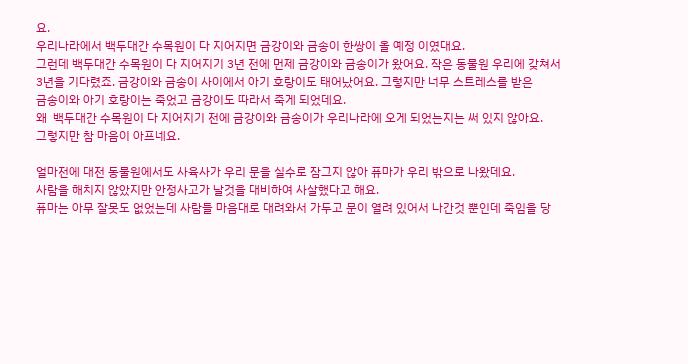요.
우리나라에서 백두대간 수목원이 다 지어지면 금강이와 금송이 한쌍이 올 예정 이였대요.
그런데 백두대간 수목원이 다 지어지기 3년 전에 먼제 금강이와 금송이가 왔어요. 작은 동물원 우리에 갖쳐서
3년을 기다렸죠. 금강이와 금송이 사이에서 아기 호랑이도 태어났어요. 그렇지만 너무 스트레스를 받은
금송이와 아기 호랑이는 죽었고 금강이도 따라서 죽게 되었데요.
왜  백두대간 수목원이 다 지어지기 전에 금강이와 금송이가 우리나라에 오게 되었는지는 써 있지 않아요.
그렇지만 참 마음이 아프네요.

얼마전에 대전 동물원에서도 사육사가 우리 문을 실수로 잠그지 않아 퓨마가 우리 밖으로 나왔데요.
사람을 해치지 않았지만 안정사고가 날것을 대비하여 사살했다고 해요.
퓨마는 아무 잘못도 없었는데 사람들 마음대로 대려와서 가두고 문이 열려 있어서 나간것 뿐인데 죽임을 당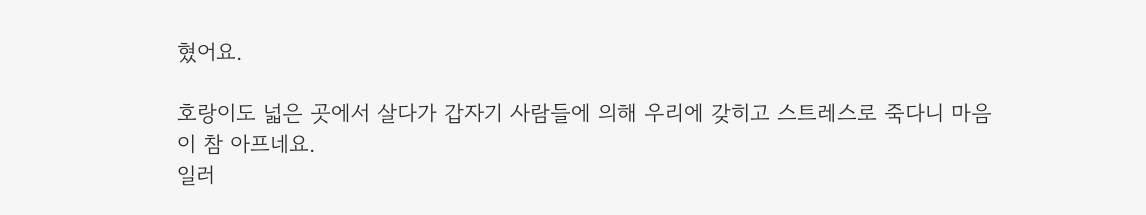혔어요.

호랑이도 넓은 곳에서 살다가 갑자기 사람들에 의해 우리에 갖히고 스트레스로 죽다니 마음이 참 아프네요.
일러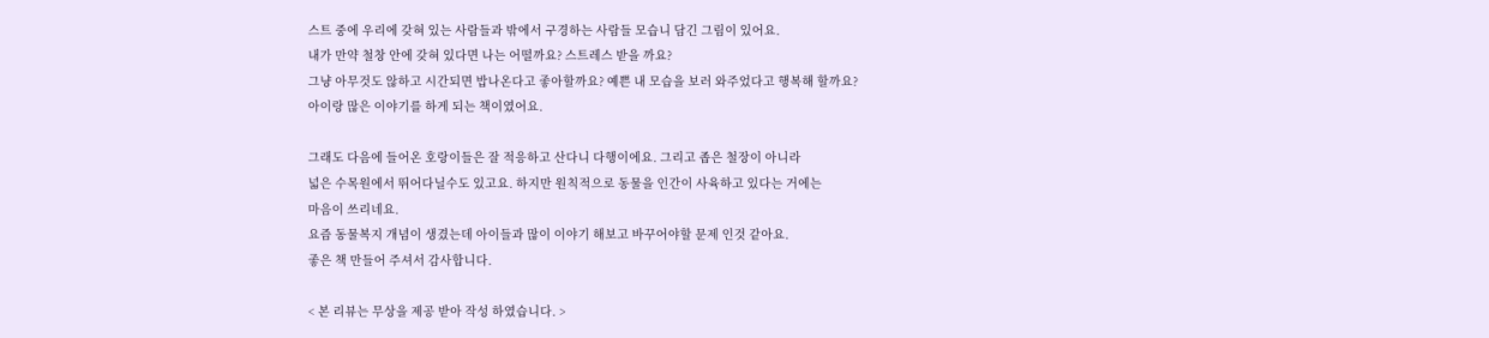스트 중에 우리에 갖혀 있는 사람들과 밖에서 구경하는 사람들 모습니 담긴 그림이 있어요.
내가 만약 철창 안에 갖혀 있다면 나는 어떨까요? 스트레스 받을 까요?
그냥 아무것도 않하고 시간되면 밥나온다고 좋아할까요? 예쁜 내 모습을 보러 와주었다고 행복해 할까요?
아이랑 많은 이야기를 하게 되는 책이였어요.

그래도 다음에 들어온 호랑이들은 잘 적응하고 산다니 다행이에요. 그리고 좁은 철장이 아니라
넓은 수목원에서 뛰어다닐수도 있고요. 하지만 원칙적으로 동물을 인간이 사육하고 있다는 거에는
마음이 쓰리네요.
요즘 동물복지 개념이 생겼는데 아이들과 많이 이야기 해보고 바꾸어야할 문제 인것 같아요.
좋은 책 만들어 주셔서 감사합니다.

< 본 리뷰는 무상을 제공 받아 작성 하였습니다. >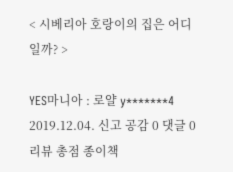< 시베리아 호랑이의 집은 어디일까? >

YES마니아 : 로얄 y*******4 2019.12.04. 신고 공감 0 댓글 0
리뷰 총점 종이책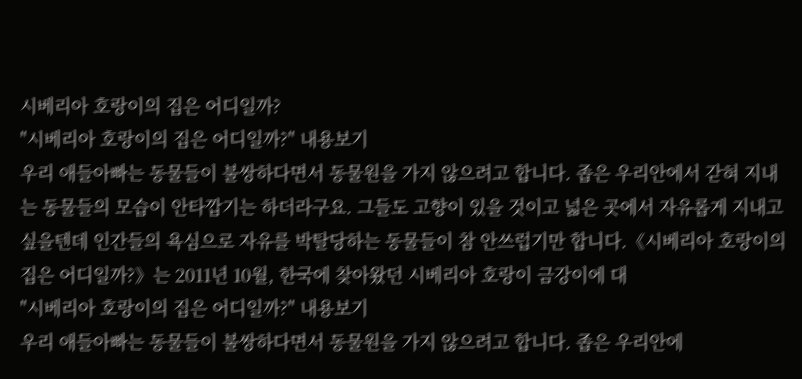시베리아 호랑이의 집은 어디일까?
"시베리아 호랑이의 집은 어디일까?" 내용보기
우리 애들아빠는 동물들이 불쌍하다면서 동물원을 가지 않으려고 합니다. 좁은 우리안에서 갇혀 지내는 동물들의 모습이 안타깝기는 하더라구요. 그들도 고향이 있을 것이고 넓은 곳에서 자유롭게 지내고 싶을텐데 인간들의 욕심으로 자유를 박탈당하는 동물들이 참 안쓰럽기만 합니다.《시베리아 호랑이의 집은 어디일까?》는 2011년 10월, 한국에 찾아왔던 시베리아 호랑이 금강이에 대
"시베리아 호랑이의 집은 어디일까?" 내용보기
우리 애들아빠는 동물들이 불쌍하다면서 동물원을 가지 않으려고 합니다. 좁은 우리안에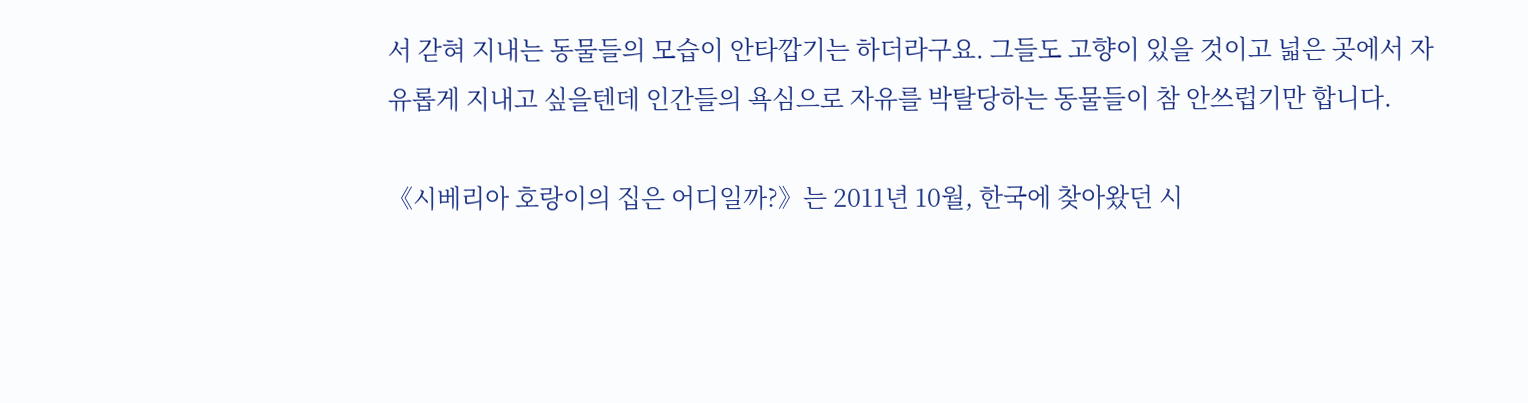서 갇혀 지내는 동물들의 모습이 안타깝기는 하더라구요. 그들도 고향이 있을 것이고 넓은 곳에서 자유롭게 지내고 싶을텐데 인간들의 욕심으로 자유를 박탈당하는 동물들이 참 안쓰럽기만 합니다.

《시베리아 호랑이의 집은 어디일까?》는 2011년 10월, 한국에 찾아왔던 시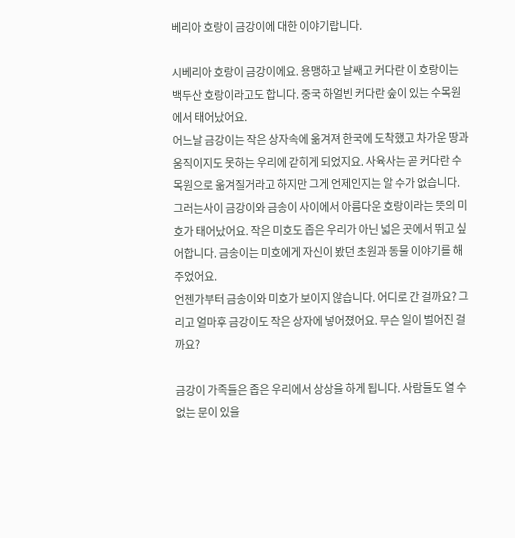베리아 호랑이 금강이에 대한 이야기랍니다.

시베리아 호랑이 금강이에요. 용맹하고 날쌔고 커다란 이 호랑이는 백두산 호랑이라고도 합니다. 중국 하얼빈 커다란 숲이 있는 수목원에서 태어났어요.
어느날 금강이는 작은 상자속에 옮겨져 한국에 도착했고 차가운 땅과 움직이지도 못하는 우리에 갇히게 되었지요. 사육사는 곧 커다란 수목원으로 옮겨질거라고 하지만 그게 언제인지는 알 수가 없습니다.
그러는사이 금강이와 금송이 사이에서 아름다운 호랑이라는 뜻의 미호가 태어났어요. 작은 미호도 좁은 우리가 아닌 넓은 곳에서 뛰고 싶어합니다. 금송이는 미호에게 자신이 봤던 초원과 동물 이야기를 해주었어요.
언젠가부터 금송이와 미호가 보이지 않습니다. 어디로 간 걸까요? 그리고 얼마후 금강이도 작은 상자에 넣어졌어요. 무슨 일이 벌어진 걸까요?

금강이 가족들은 좁은 우리에서 상상을 하게 됩니다. 사람들도 열 수 없는 문이 있을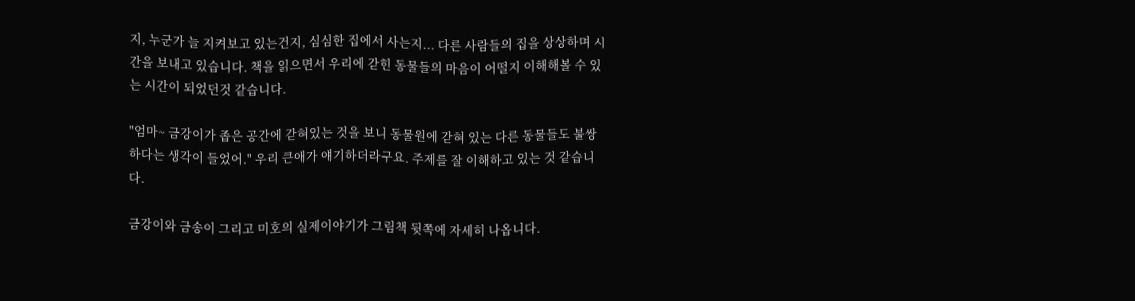지, 누군가 늘 지켜보고 있는건지, 심심한 집에서 사는지... 다른 사람들의 집을 상상하며 시간을 보내고 있습니다. 책을 읽으면서 우리에 갇힌 동물들의 마음이 어떨지 이해해볼 수 있는 시간이 되었던것 같습니다.

"엄마~ 금강이가 좁은 공간에 갇혀있는 것을 보니 동물원에 갇혀 있는 다른 동물들도 불쌍하다는 생각이 들었어." 우리 큰애가 얘기하더라구요. 주제를 잘 이해하고 있는 것 같습니다.

금강이와 금송이 그리고 미호의 실제이야기가 그림책 뒷쪽에 자세히 나옵니다.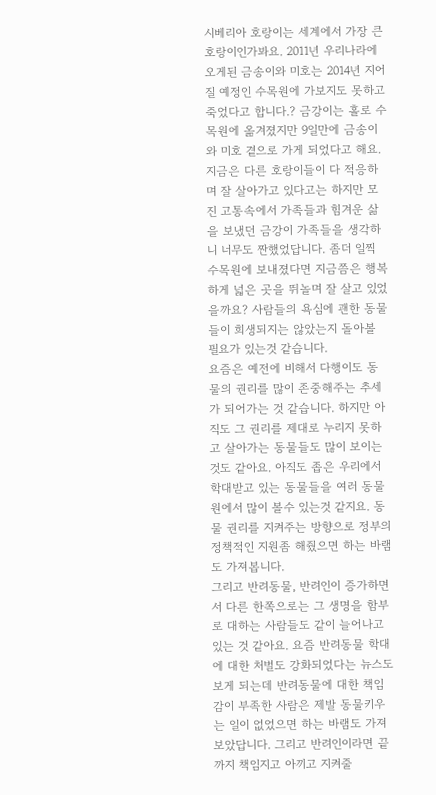시베리아 호랑이는 세계에서 가장 큰 호랑이인가봐요. 2011년 우리나라에 오게된 금송이와 미호는 2014년 지어질 예정인 수목원에 가보지도 못하고 죽었다고 합니다.? 금강이는 홀로 수목원에 옮겨졌지만 9일만에 금송이와 미호 곁으로 가게 되었다고 해요. 지금은 다른 호랑이들이 다 적응하며 잘 살아가고 있다고는 하지만 모진 고통속에서 가족들과 힘겨운 삶을 보냈던 금강이 가족들을 생각하니 너무도 짠했었답니다. 좀더 일찍 수목원에 보내졌다면 지금쯤은 행복하게 넓은 곳을 뛰놀며 잘 살고 있었을까요? 사람들의 욕심에 괜한 동물들이 희생되지는 않았는지 돌아볼 필요가 있는것 같습니다.
요즘은 예전에 비해서 다행이도 동물의 권리를 많이 존중해주는 추세가 되어가는 것 같습니다. 하지만 아직도 그 권리를 제대로 누리지 못하고 살아가는 동물들도 많이 보이는 것도 같아요. 아직도 좁은 우리에서 학대받고 있는 동물들을 여러 동물원에서 많이 볼수 있는것 같지요. 동물 권리를 지켜주는 방향으로 정부의 정책적인 지원좀 해줬으면 하는 바램도 가져봅니다.
그리고 반려동물, 반려인이 증가하면서 다른 한쪽으로는 그 생명을 함부로 대하는 사람들도 같이 늘어나고 있는 것 같아요. 요즘 반려동물 학대에 대한 처벌도 강화되었다는 뉴스도 보게 되는데 반려동물에 대한 책임감이 부족한 사람은 제발 동물키우는 일이 없었으면 하는 바램도 가져보았답니다. 그리고 반려인이라면 끝까지 책임지고 아끼고 지켜줄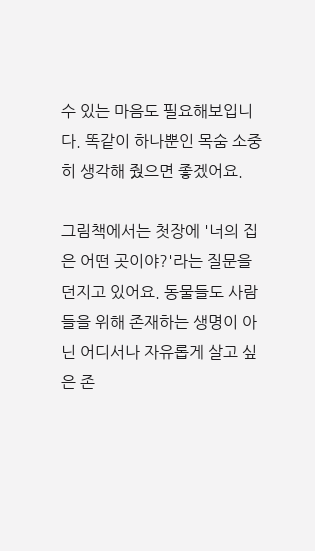수 있는 마음도 필요해보입니다. 똑같이 하나뿐인 목숨 소중히 생각해 줬으면 좋겠어요.

그림책에서는 첫장에 '너의 집은 어떤 곳이야?'라는 질문을 던지고 있어요. 동물들도 사람들을 위해 존재하는 생명이 아닌 어디서나 자유롭게 살고 싶은 존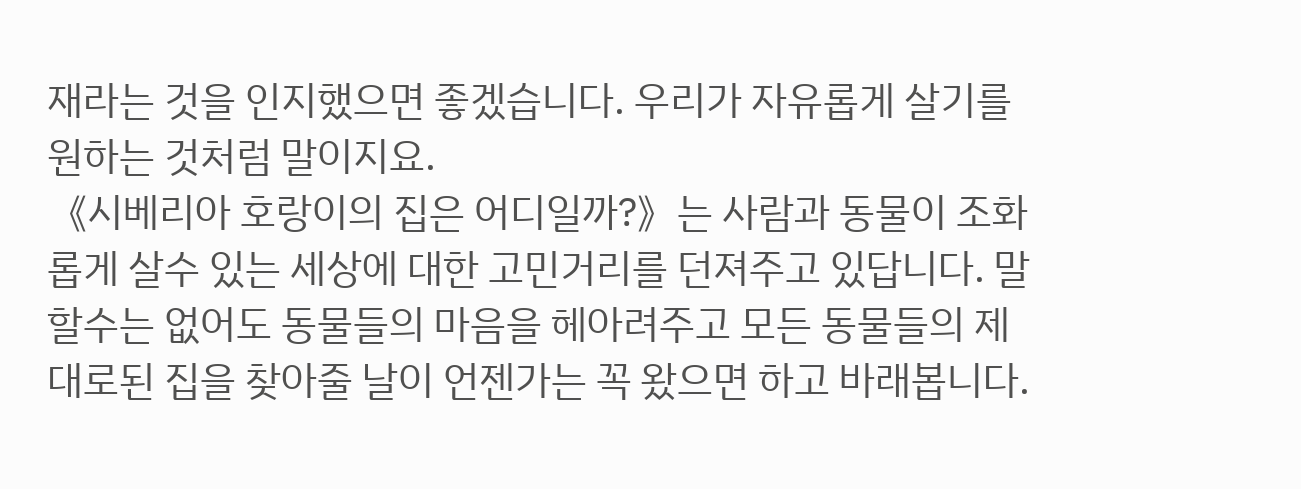재라는 것을 인지했으면 좋겠습니다. 우리가 자유롭게 살기를 원하는 것처럼 말이지요.
《시베리아 호랑이의 집은 어디일까?》는 사람과 동물이 조화롭게 살수 있는 세상에 대한 고민거리를 던져주고 있답니다. 말할수는 없어도 동물들의 마음을 헤아려주고 모든 동물들의 제대로된 집을 찾아줄 날이 언젠가는 꼭 왔으면 하고 바래봅니다.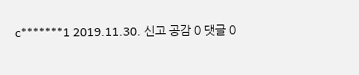c*******1 2019.11.30. 신고 공감 0 댓글 0